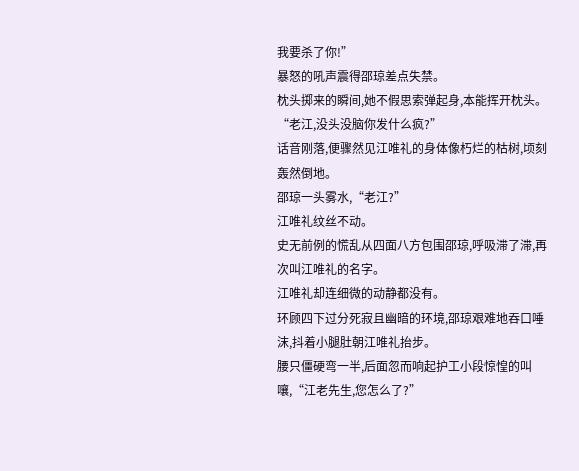我要杀了你!”
暴怒的吼声震得邵琼差点失禁。
枕头掷来的瞬间,她不假思索弹起身,本能挥开枕头。
“老江,没头没脑你发什么疯?”
话音刚落,便骤然见江唯礼的身体像朽烂的枯树,顷刻轰然倒地。
邵琼一头雾水,“老江?”
江唯礼纹丝不动。
史无前例的慌乱从四面八方包围邵琼,呼吸滞了滞,再次叫江唯礼的名字。
江唯礼却连细微的动静都没有。
环顾四下过分死寂且幽暗的环境,邵琼艰难地吞口唾沫,抖着小腿肚朝江唯礼抬步。
腰只僵硬弯一半,后面忽而响起护工小段惊惶的叫嚷,“江老先生,您怎么了?”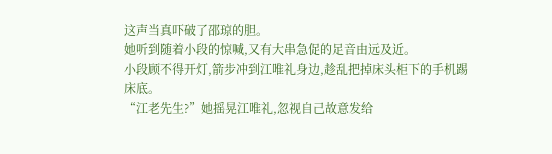这声当真吓破了邵琼的胆。
她听到随着小段的惊喊,又有大串急促的足音由远及近。
小段顾不得开灯,箭步冲到江唯礼身边,趁乱把掉床头柜下的手机踢床底。
“江老先生?”她摇晃江唯礼,忽视自己故意发给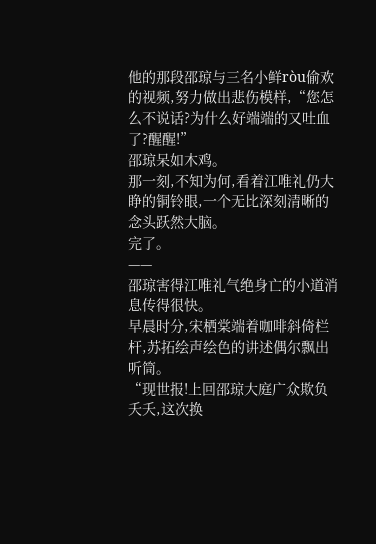他的那段邵琼与三名小鲜ròu偷欢的视频,努力做出悲伤模样,“您怎么不说话?为什么好端端的又吐血了?醒醒!”
邵琼呆如木鸡。
那一刻,不知为何,看着江唯礼仍大睁的铜铃眼,一个无比深刻清晰的念头跃然大脑。
完了。
——
邵琼害得江唯礼气绝身亡的小道消息传得很快。
早晨时分,宋栖棠端着咖啡斜倚栏杆,苏拓绘声绘色的讲述偶尔飘出听筒。
“现世报!上回邵琼大庭广众欺负夭夭,这次换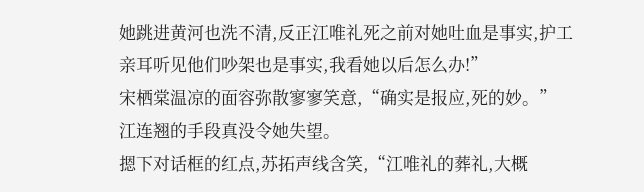她跳进黄河也洗不清,反正江唯礼死之前对她吐血是事实,护工亲耳听见他们吵架也是事实,我看她以后怎么办!”
宋栖棠温凉的面容弥散寥寥笑意,“确实是报应,死的妙。”
江连翘的手段真没令她失望。
摁下对话框的红点,苏拓声线含笑,“江唯礼的葬礼,大概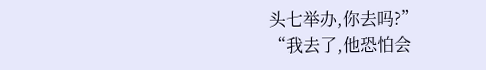头七举办,你去吗?”
“我去了,他恐怕会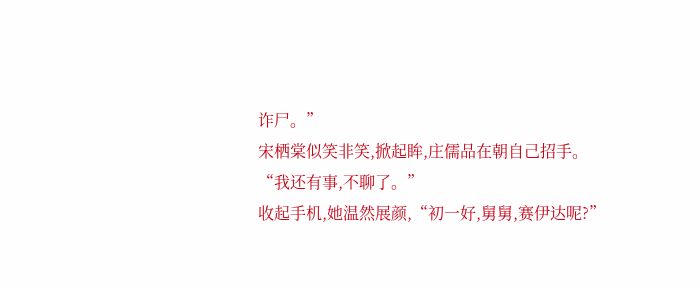诈尸。”
宋栖棠似笑非笑,掀起眸,庄儒品在朝自己招手。
“我还有事,不聊了。”
收起手机,她温然展颜,“初一好,舅舅,赛伊达呢?”